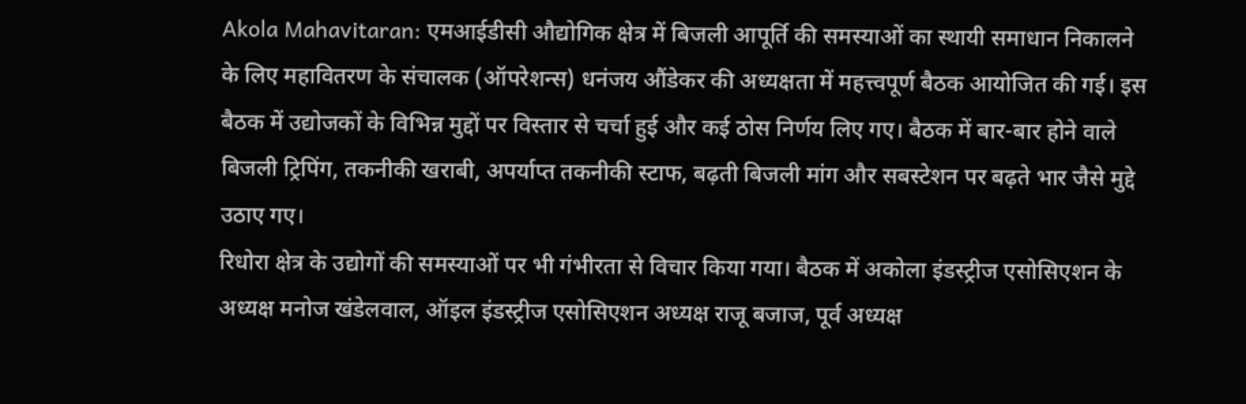Akola Mahavitaran: एमआईडीसी औद्योगिक क्षेत्र में बिजली आपूर्ति की समस्याओं का स्थायी समाधान निकालने के लिए महावितरण के संचालक (ऑपरेशन्स) धनंजय औंडेकर की अध्यक्षता में महत्त्वपूर्ण बैठक आयोजित की गई। इस बैठक में उद्योजकों के विभिन्न मुद्दों पर विस्तार से चर्चा हुई और कई ठोस निर्णय लिए गए। बैठक में बार-बार होने वाले बिजली ट्रिपिंग, तकनीकी खराबी, अपर्याप्त तकनीकी स्टाफ, बढ़ती बिजली मांग और सबस्टेशन पर बढ़ते भार जैसे मुद्दे उठाए गए।
रिधोरा क्षेत्र के उद्योगों की समस्याओं पर भी गंभीरता से विचार किया गया। बैठक में अकोला इंडस्ट्रीज एसोसिएशन के अध्यक्ष मनोज खंडेलवाल, ऑइल इंडस्ट्रीज एसोसिएशन अध्यक्ष राजू बजाज, पूर्व अध्यक्ष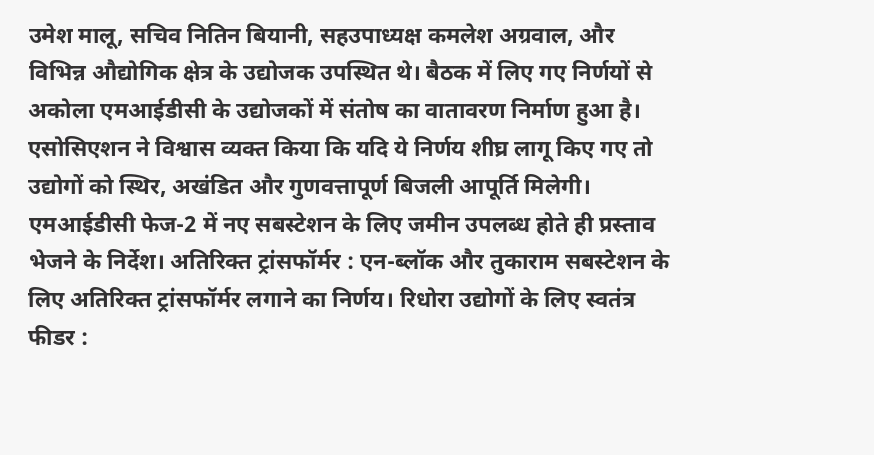उमेश मालू, सचिव नितिन बियानी, सहउपाध्यक्ष कमलेश अग्रवाल, और विभिन्न औद्योगिक क्षेत्र के उद्योजक उपस्थित थे। बैठक में लिए गए निर्णयों से अकोला एमआईडीसी के उद्योजकों में संतोष का वातावरण निर्माण हुआ है। एसोसिएशन ने विश्वास व्यक्त किया कि यदि ये निर्णय शीघ्र लागू किए गए तो उद्योगों को स्थिर, अखंडित और गुणवत्तापूर्ण बिजली आपूर्ति मिलेगी।
एमआईडीसी फेज-2 में नए सबस्टेशन के लिए जमीन उपलब्ध होते ही प्रस्ताव भेजने के निर्देश। अतिरिक्त ट्रांसफॉर्मर : एन-ब्लॉक और तुकाराम सबस्टेशन के लिए अतिरिक्त ट्रांसफॉर्मर लगाने का निर्णय। रिधोरा उद्योगों के लिए स्वतंत्र फीडर :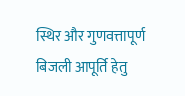स्थिर और गुणवत्तापूर्ण बिजली आपूर्ति हेतु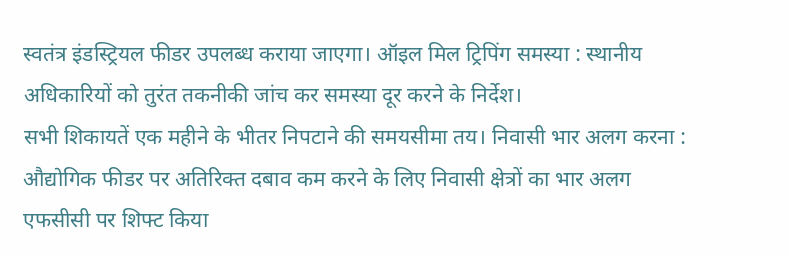स्वतंत्र इंडस्ट्रियल फीडर उपलब्ध कराया जाएगा। ऑइल मिल ट्रिपिंग समस्या : स्थानीय अधिकारियों को तुरंत तकनीकी जांच कर समस्या दूर करने के निर्देश।
सभी शिकायतें एक महीने के भीतर निपटाने की समयसीमा तय। निवासी भार अलग करना : औद्योगिक फीडर पर अतिरिक्त दबाव कम करने के लिए निवासी क्षेत्रों का भार अलग एफसीसी पर शिफ्ट किया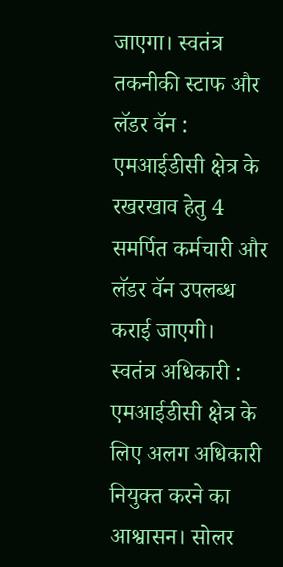जाएगा। स्वतंत्र तकनीकी स्टाफ और लॅडर वॅन : एमआईडीसी क्षेत्र के रखरखाव हेतु 4 समर्पित कर्मचारी और लॅडर वॅन उपलब्ध कराई जाएगी।
स्वतंत्र अधिकारी : एमआईडीसी क्षेत्र के लिए अलग अधिकारी नियुक्त करने का आश्वासन। सोलर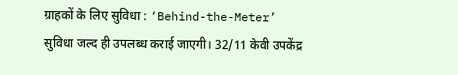ग्राहकों के लिए सुविधा : ‘Behind-the-Meter’ सुविधा जल्द ही उपलब्ध कराई जाएगी। 32/11 केवी उपकेंद्र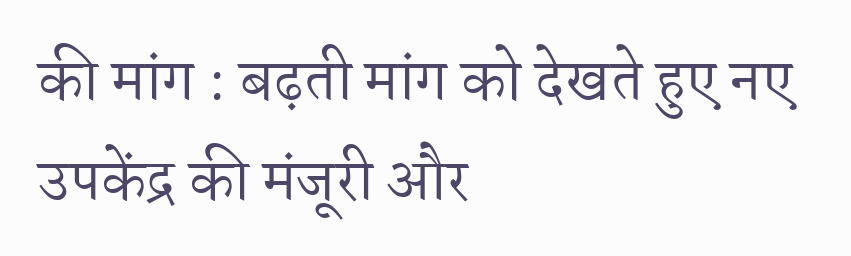की मांग : बढ़ती मांग को देखते हुए नए उपकेंद्र की मंजूरी और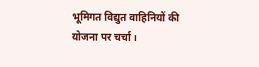भूमिगत विद्युत वाहिनियों की योजना पर चर्चा।